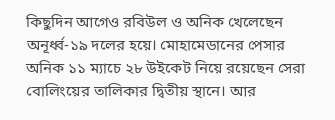কিছুদিন আগেও রবিউল ও অনিক খেলেছেন অনূর্ধ্ব-১৯ দলের হয়ে। মোহামেডানের পেসার অনিক ১১ ম্যাচে ২৮ উইকেট নিয়ে রয়েছেন সেরা বোলিংয়ের তালিকার দ্বিতীয় স্থানে। আর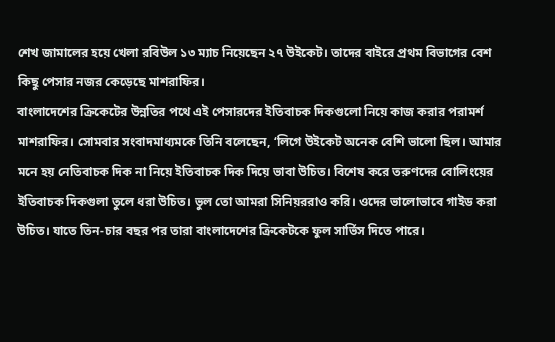শেখ জামালের হয়ে খেলা রবিউল ১৩ ম্যাচ নিয়েছেন ২৭ উইকেট। তাদের বাইরে প্রথম বিভাগের বেশ কিছু পেসার নজর কেড়েছে মাশরাফির।
বাংলাদেশের ক্রিকেটের উন্নতির পথে এই পেসারদের ইতিবাচক দিকগুলো নিয়ে কাজ করার পরামর্শ মাশরাফির। সোমবার সংবাদমাধ্যমকে তিনি বলেছেন, ‘লিগে উইকেট অনেক বেশি ভালো ছিল। আমার মনে হয় নেতিবাচক দিক না নিয়ে ইতিবাচক দিক দিয়ে ভাবা উচিত। বিশেষ করে তরুণদের বোলিংয়ের ইতিবাচক দিকগুলা তুলে ধরা উচিত। ভুল তো আমরা সিনিয়ররাও করি। ওদের ভালোভাবে গাইড করা উচিত। যাতে তিন-চার বছর পর তারা বাংলাদেশের ক্রিকেটকে ফুল সার্ভিস দিতে পারে।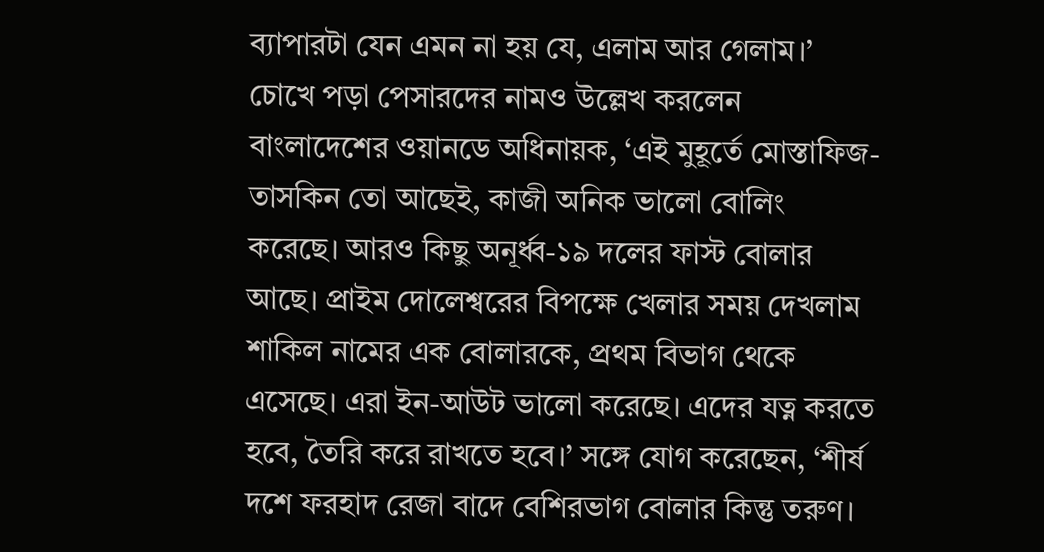ব্যাপারটা যেন এমন না হয় যে, এলাম আর গেলাম।’
চোখে পড়া পেসারদের নামও উল্লেখ করলেন বাংলাদেশের ওয়ানডে অধিনায়ক, ‘এই মুহূর্তে মোস্তাফিজ-তাসকিন তো আছেই, কাজী অনিক ভালো বোলিং করেছে। আরও কিছু অনূর্ধ্ব-১৯ দলের ফাস্ট বোলার আছে। প্রাইম দোলেশ্বরের বিপক্ষে খেলার সময় দেখলাম শাকিল নামের এক বোলারকে, প্রথম বিভাগ থেকে এসেছে। এরা ইন-আউট ভালো করেছে। এদের যত্ন করতে হবে, তৈরি করে রাখতে হবে।’ সঙ্গে যোগ করেছেন, ‘শীর্ষ দশে ফরহাদ রেজা বাদে বেশিরভাগ বোলার কিন্তু তরুণ।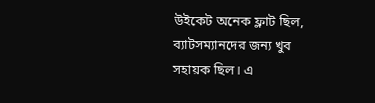উইকেট অনেক ফ্লাট ছিল, ব্যাটসম্যানদের জন্য খুব সহায়ক ছিল। এ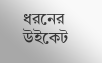ধরনের উইকেট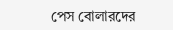পেস বোলারদের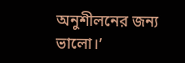অনুশীলনের জন্য ভালো।’